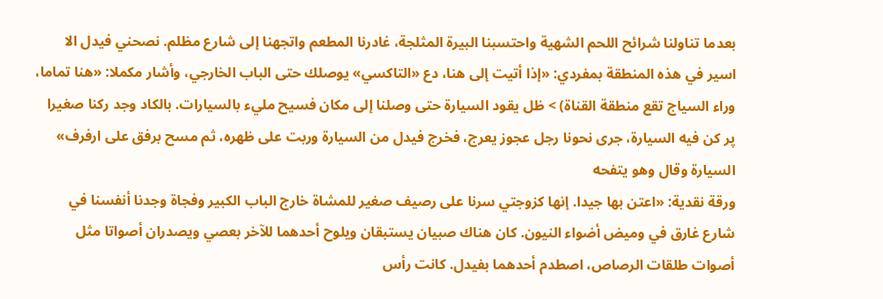بعدما تناولنا شرائح اللحم الشهية واحتسبنا البيرة المثلجة، غادرنا المطعم واتجهنا إلى شارع مظلم. نصحني فيدل الا اسير في هذه المنطقة بمفردي: «إذا أتيت إلى هنا، دع «التاكسي» يوصلك حتى الباب الخارجي، وأشار مكملا: «هنا تماما، وراء السياج تقع منطقة القناة) > ظل يقود السيارة حتى وصلنا إلى مكان فسيح مليء بالسيارات. بالكاد وجد رکنا صغيرا پر كن فيه السيارة، جرى نحونا رجل عجوز يعرج، فخرج فيدل من السيارة وربت على ظهره، ثم مسح برفق على ارفرف» السيارة وقال وهو يتفحه
ورقة نقدية: «اعتن بها جيدا. إنها كزوجتي سرنا على رصيف صغير للمشاة خارج الباب الكبير وفجاة وجدنا أنفسنا في شارع غارق في وميض أضواء النيون. كان هناك صبيان يستبقان ويلوح أحدهما للآخر بعصي ويصدران أصواتا مثل أصوات طلقات الرصاص، اصطدم أحدهما بفيدل. كانت رأس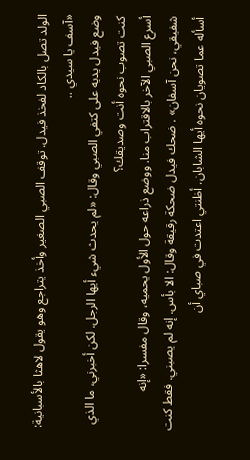الولد تصل بالكاد لفخذ فيدل. توقف الصبي الصغير وأخذ يتراجع وهو يقول لاهثا بالأسبانية: «آسف يا سيدي ..
وضع فيدل يديه على كتفي الصبي وقال: «لم يحدث شيء أيها الرجل. لكن أخبرني، ما الذي کنت تصوب نحوه أنت وصديقك؟
أسرع الصبي الآخر بالاقتراب منا. ووضع ذراعه حول الأول يحميه، وقال مفسرا: «إنه شفيقي، نحن آسفان» . ضحك فيدل ضحكة رقيقة وقال: الا بأس. إنه لم يصبني. فقط كنت أسأله عما تصويان نحوه أيها الشابان. أظنتي اعتدت في صباي أن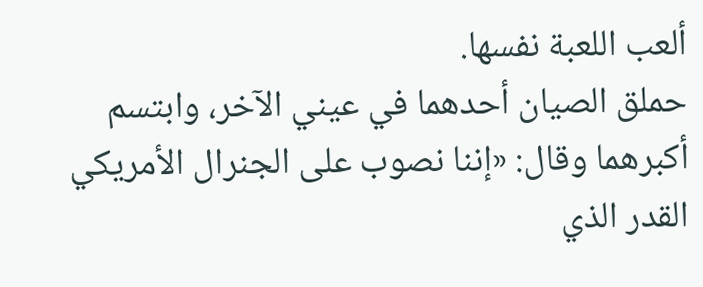ألعب اللعبة نفسها.
حملق الصيان أحدهما في عيني الآخر، وابتسم أكبرهما وقال: «إننا نصوب على الجنرال الأمريكي القدر الذي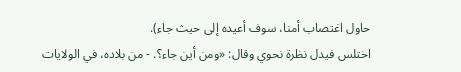حاول اغتصاب أمنا، سوف أعيده إلى حيث جاء).
اختلس فيدل نظرة نحوي وقال: «ومن أين جاء؟. - من بلاده، في الولايات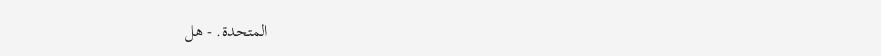المتحدة. - هل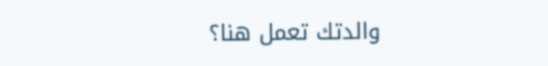والدتك تعمل هنا؟